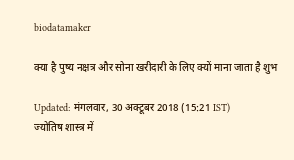biodatamaker

क्या है पुष्य नक्षत्र और सोना खरीदारी के लिए क्यों माना जाता है शुभ

Updated: मंगलवार, 30 अक्टूबर 2018 (15:21 IST)
ज्योतिष शास्त्र में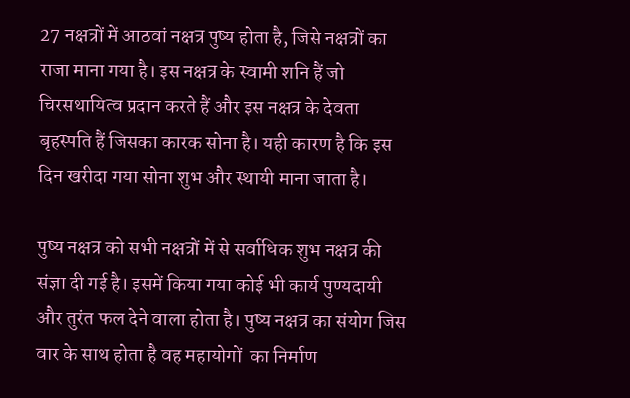27 नक्षत्रों में आठवां नक्षत्र पुष्य होता है, जिसे नक्षत्रों का राजा माना गया है। इस नक्षत्र के स्वामी शनि हैं जो चिरसथायित्व प्रदान करते हैं और इस नक्षत्र के देवता बृहस्पति हैं जिसका कारक सोना है। यही कारण है कि इस दिन खरीदा गया सोना शुभ और स्थायी माना जाता है।

पुष्य नक्षत्र को सभी नक्षत्रों में से सर्वाधिक शुभ नक्षत्र की संज्ञा दी गई है। इसमें किया गया कोई भी कार्य पुण्यदायी और तुरंत फल देने वाला होता है। पुष्य नक्षत्र का संयोग जिस वार के साथ होता है वह महायोगों  का निर्माण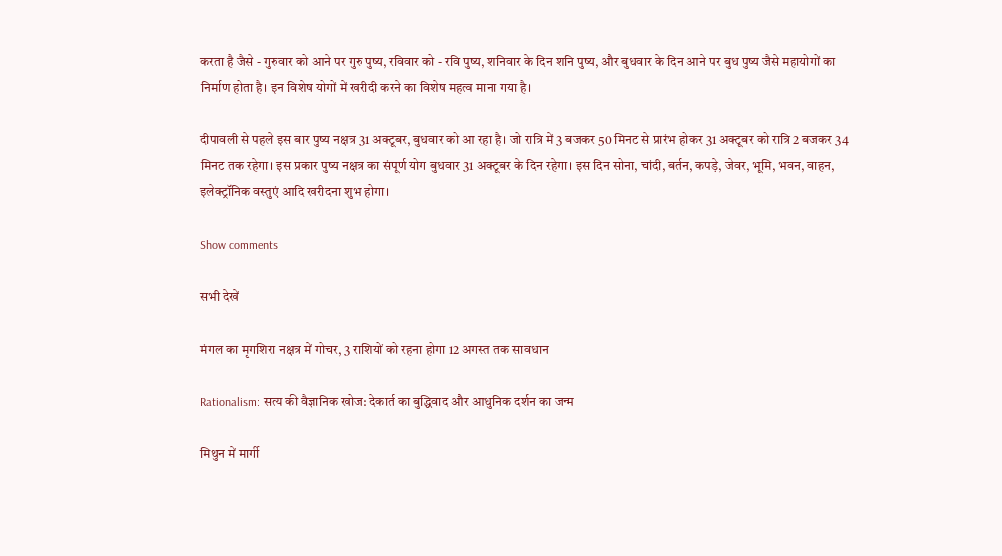करता है जैसे - गुरुवार को आने पर गुरु पुष्य, रविवार को - रवि पुष्य, शनिवार के दिन शनि पुष्य, और बुधवार के दिन आने पर बुध पुष्य जैसे महायोगों का निर्माण होता है। इन विशेष योगों में खरीदी करने का विशेष महत्व माना गया है।

दीपावली से पहले इस बार पुष्य नक्षत्र 31 अक्टूबर, बुधवार को आ रहा है। जो रात्रि में 3 बजकर 50 मिनट से प्रारंभ होकर 31 अक्टूबर को रात्रि 2 बजकर 34 मिनट तक रहेगा। इस प्रकार पुष्य नक्षत्र का संपूर्ण योग बुधवार 31 अक्टूबर के दिन रहेगा। इस दिन सोना, चांदी, बर्तन, कपड़े, जेवर, भूमि, भवन, वाहन, इलेक्ट्रॉनिक वस्तुएं आदि खरीदना शुभ होगा।

Show comments

सभी देखें

मंगल का मृगशिरा नक्षत्र में गोचर, 3 राशियों को रहना होगा 12 अगस्त तक सावधान

Rationalism: सत्य की वैज्ञानिक खोज: देकार्त का बुद्धिवाद और आधुनिक दर्शन का जन्म

मिथुन में मार्गी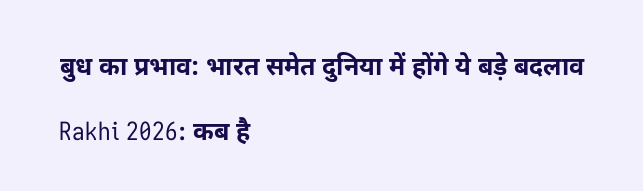बुध का प्रभाव: भारत समेत दुनिया में होंगे ये बड़े बदलाव

Rakhi 2026: कब है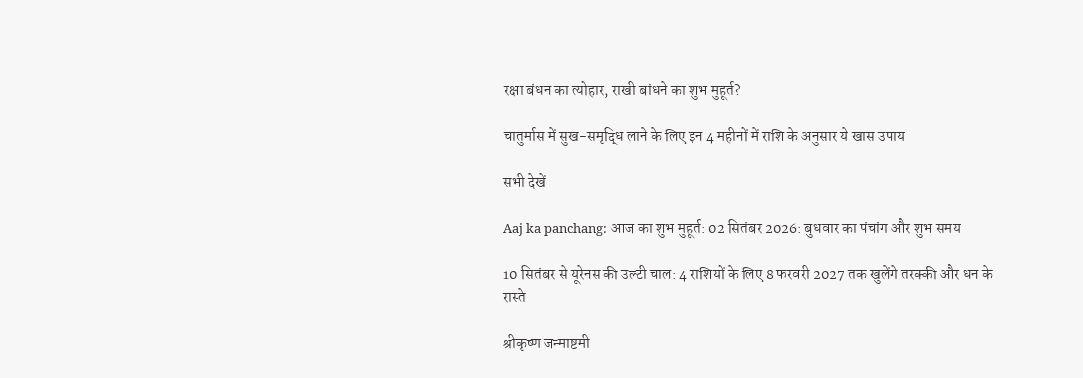रक्षा बंधन का त्योहार, राखी बांधने का शुभ मुहूर्त?

चातुर्मास में सुख-समृद्धि लाने के लिए इन 4 महीनों में राशि के अनुसार ये खास उपाय

सभी देखें

Aaj ka panchang: आज का शुभ मुहूर्त: 02 सितंबर 2026: बुधवार का पंचांग और शुभ समय

10 सितंबर से यूरेनस की उल्टी चाल: 4 राशियों के लिए 8 फरवरी 2027 तक खुलेंगे तरक्की और धन के रास्ते

श्रीकृष्ण जन्माष्टमी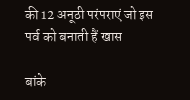की 12 अनूठी परंपराएं जो इस पर्व को बनाती हैं खास

बांके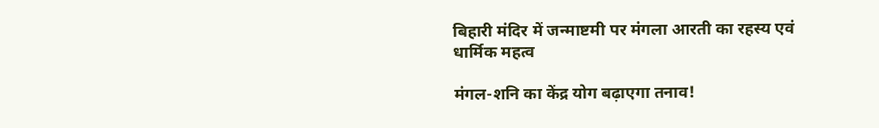बिहारी मंदिर में जन्माष्टमी पर मंगला आरती का रहस्य एवं धार्मिक महत्व

मंगल-शनि का केंद्र योग बढ़ाएगा तनाव!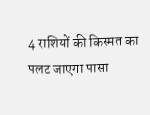4 राशियों की किस्मत का पलट जाएगा पासा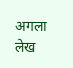अगला लेख